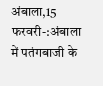अंबाला,15 फरवरी-:अंबाला में पतंगबाजी के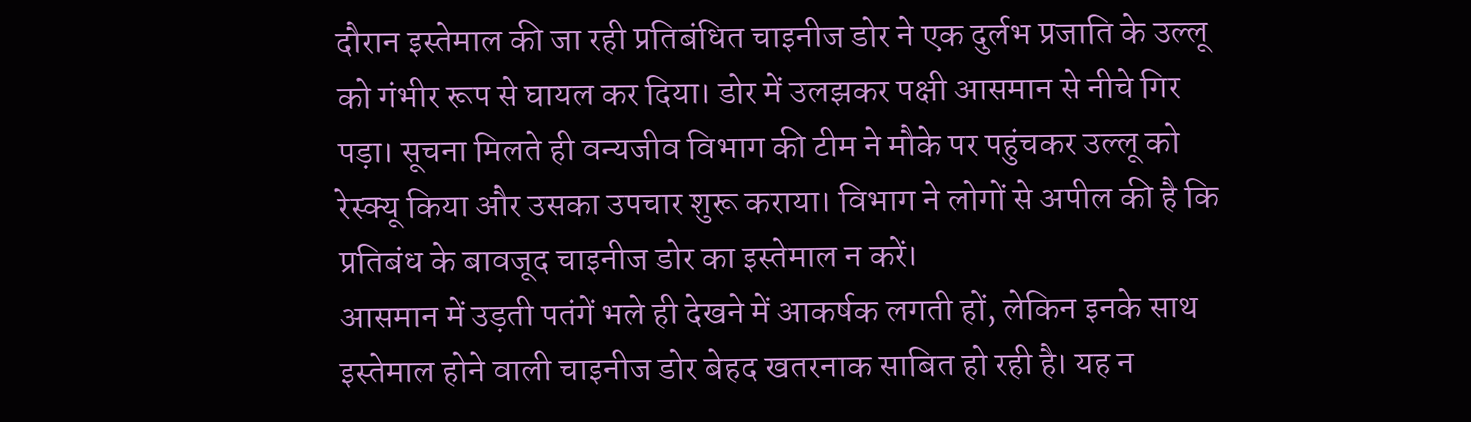दौरान इस्तेमाल की जा रही प्रतिबंधित चाइनीज डोर ने एक दुर्लभ प्रजाति के उल्लू को गंभीर रूप से घायल कर दिया। डोर में उलझकर पक्षी आसमान से नीचे गिर पड़ा। सूचना मिलते ही वन्यजीव विभाग की टीम ने मौके पर पहुंचकर उल्लू को रेस्क्यू किया और उसका उपचार शुरू कराया। विभाग ने लोगों से अपील की है कि प्रतिबंध के बावजूद चाइनीज डोर का इस्तेमाल न करें।
आसमान में उड़ती पतंगें भले ही देखने में आकर्षक लगती हों, लेकिन इनके साथ इस्तेमाल होने वाली चाइनीज डोर बेहद खतरनाक साबित हो रही है। यह न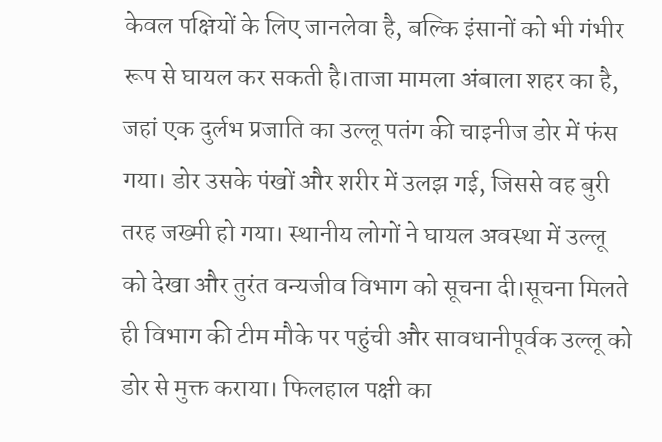केवल पक्षियों के लिए जानलेवा है, बल्कि इंसानों को भी गंभीर रूप से घायल कर सकती है।ताजा मामला अंबाला शहर का है, जहां एक दुर्लभ प्रजाति का उल्लू पतंग की चाइनीज डोर में फंस गया। डोर उसके पंखों और शरीर में उलझ गई, जिससे वह बुरी तरह जख्मी हो गया। स्थानीय लोगों ने घायल अवस्था में उल्लू को देखा और तुरंत वन्यजीव विभाग को सूचना दी।सूचना मिलते ही विभाग की टीम मौके पर पहुंची और सावधानीपूर्वक उल्लू को डोर से मुक्त कराया। फिलहाल पक्षी का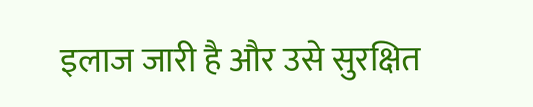इलाज जारी है और उसे सुरक्षित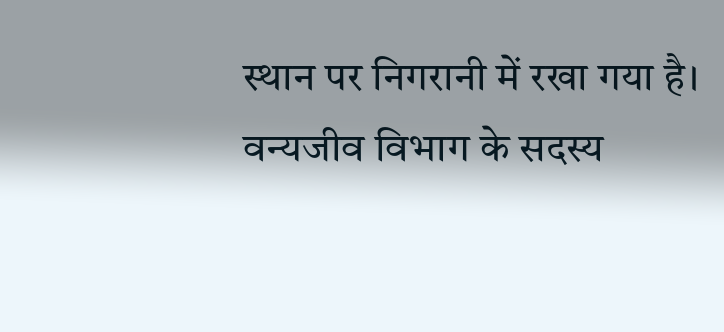स्थान पर निगरानी में रखा गया है।
वन्यजीव विभाग के सदस्य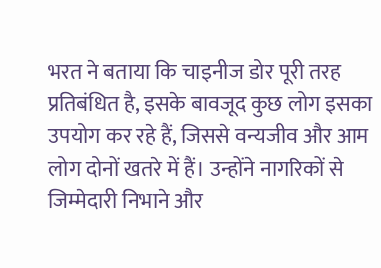भरत ने बताया कि चाइनीज डोर पूरी तरह प्रतिबंधित है, इसके बावजूद कुछ लोग इसका उपयोग कर रहे हैं, जिससे वन्यजीव और आम लोग दोनों खतरे में हैं। उन्होंने नागरिकों से जिम्मेदारी निभाने और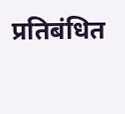प्रतिबंधित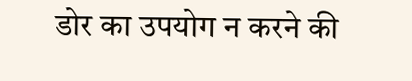डोर का उपयोग न करने की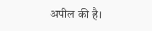अपील की है।